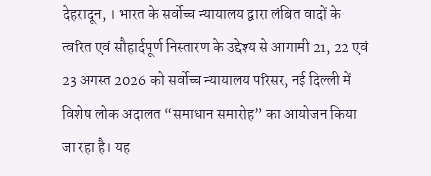देहरादून, । भारत के सर्वोच्च न्यायालय द्वारा लंबित वादों के त्वरित एवं सौहार्दपूर्ण निस्तारण के उद्देश्य से आगामी 21, 22 एवं 23 अगस्त 2026 को सर्वोच्च न्यायालय परिसर, नई दिल्ली में विशेष लोक अदालत “समाधान समारोह” का आयोजन किया जा रहा है। यह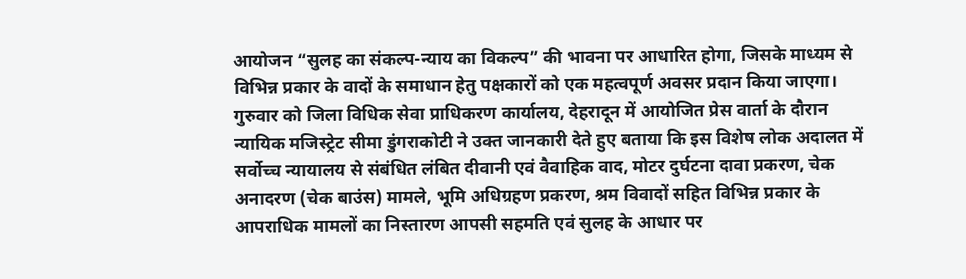आयोजन “सुलह का संकल्प-न्याय का विकल्प” की भावना पर आधारित होगा, जिसके माध्यम से विभिन्न प्रकार के वादों के समाधान हेतु पक्षकारों को एक महत्वपूर्ण अवसर प्रदान किया जाएगा।
गुरुवार को जिला विधिक सेवा प्राधिकरण कार्यालय, देहरादून में आयोजित प्रेस वार्ता के दौरान न्यायिक मजिस्ट्रेट सीमा डुंगराकोटी ने उक्त जानकारी देते हुए बताया कि इस विशेष लोक अदालत में सर्वोच्च न्यायालय से संबंधित लंबित दीवानी एवं वैवाहिक वाद, मोटर दुर्घटना दावा प्रकरण, चेक अनादरण (चेक बाउंस) मामले, भूमि अधिग्रहण प्रकरण, श्रम विवादों सहित विभिन्न प्रकार के आपराधिक मामलों का निस्तारण आपसी सहमति एवं सुलह के आधार पर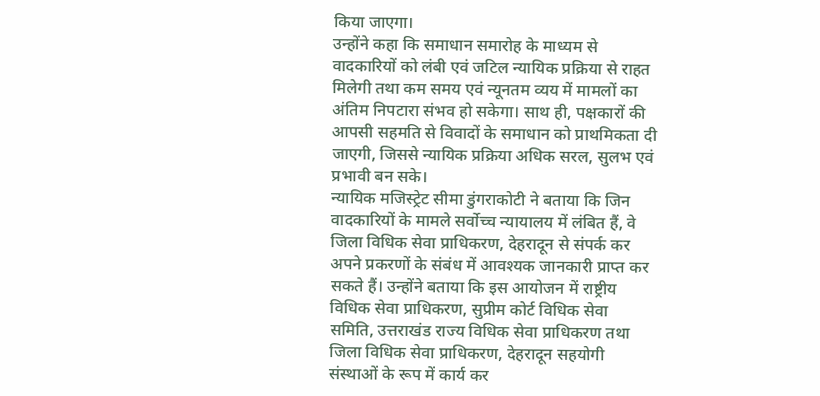किया जाएगा।
उन्होंने कहा कि समाधान समारोह के माध्यम से वादकारियों को लंबी एवं जटिल न्यायिक प्रक्रिया से राहत मिलेगी तथा कम समय एवं न्यूनतम व्यय में मामलों का अंतिम निपटारा संभव हो सकेगा। साथ ही, पक्षकारों की आपसी सहमति से विवादों के समाधान को प्राथमिकता दी जाएगी, जिससे न्यायिक प्रक्रिया अधिक सरल, सुलभ एवं प्रभावी बन सके।
न्यायिक मजिस्ट्रेट सीमा डुंगराकोटी ने बताया कि जिन वादकारियों के मामले सर्वोच्च न्यायालय में लंबित हैं, वे जिला विधिक सेवा प्राधिकरण, देहरादून से संपर्क कर अपने प्रकरणों के संबंध में आवश्यक जानकारी प्राप्त कर सकते हैं। उन्होंने बताया कि इस आयोजन में राष्ट्रीय विधिक सेवा प्राधिकरण, सुप्रीम कोर्ट विधिक सेवा समिति, उत्तराखंड राज्य विधिक सेवा प्राधिकरण तथा जिला विधिक सेवा प्राधिकरण, देहरादून सहयोगी संस्थाओं के रूप में कार्य कर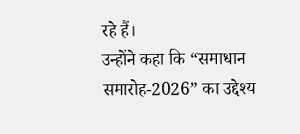रहे हैं।
उन्होंने कहा कि “समाधान समारोह-2026” का उद्देश्य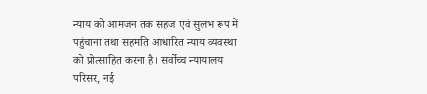न्याय को आमजन तक सहज एवं सुलभ रूप में पहुंचाना तथा सहमति आधारित न्याय व्यवस्था को प्रोत्साहित करना है। सर्वोच्च न्यायालय परिसर, नई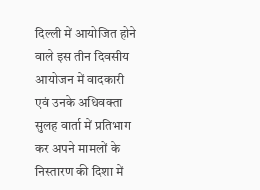दिल्ली में आयोजित होने वाले इस तीन दिवसीय आयोजन में वादकारी एवं उनके अधिवक्ता सुलह वार्ता में प्रतिभाग कर अपने मामलों के निस्तारण की दिशा में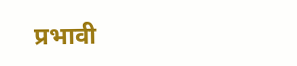प्रभावी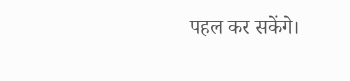पहल कर सकेंगे।